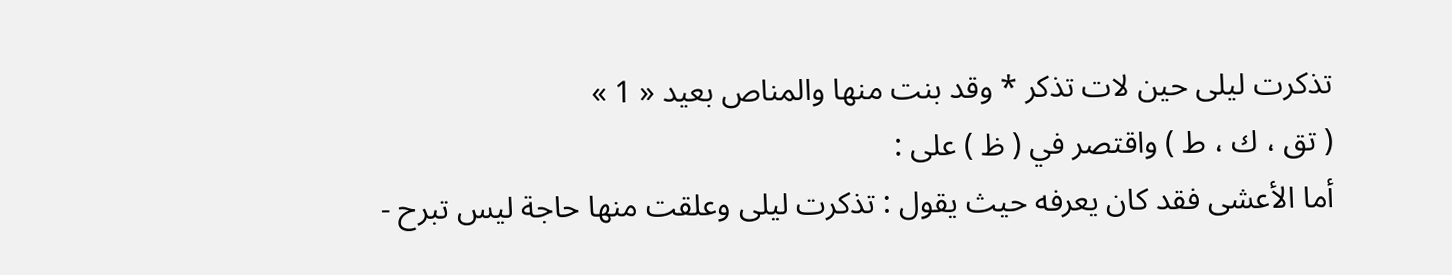تذكرت ليلى حين لات تذكر * وقد بنت منها والمناص بعيد « 1 »
( تق ، ك ، ط ) واقتصر في ( ظ ) على :
أما الأعشى فقد كان يعرفه حيث يقول : تذكرت ليلى وعلقت منها حاجة ليس تبرح -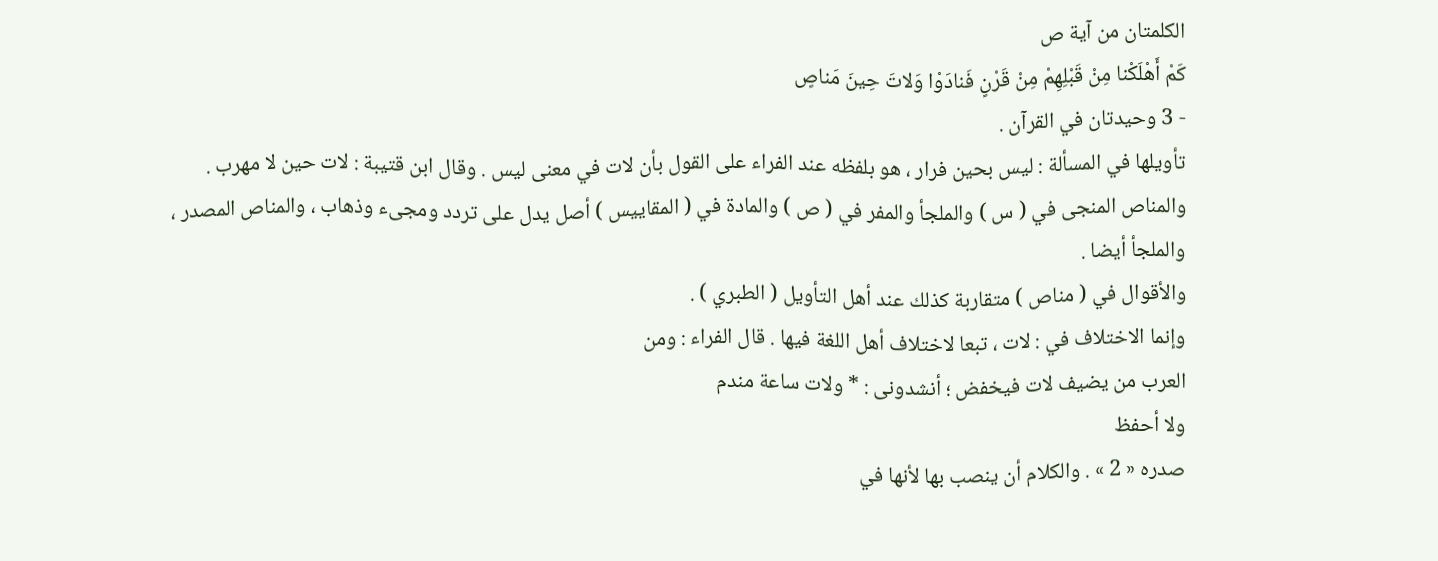الكلمتان من آية ص
كَمْ أَهْلَكْنا مِنْ قَبْلِهِمْ مِنْ قَرْنٍ فَنادَوْا وَلاتَ حِينَ مَناصٍ
- 3 وحيدتان في القرآن .
تأويلها في المسألة : ليس بحين فرار ، هو بلفظه عند الفراء على القول بأن لات في معنى ليس . وقال ابن قتيبة : لات حين لا مهرب . والمناص المنجى في ( س ) والملجأ والمفر في ( ص ) والمادة في ( المقاييس ) أصل يدل على تردد ومجىء وذهاب ، والمناص المصدر ، والملجأ أيضا .
والأقوال في ( مناص ) متقاربة كذلك عند أهل التأويل ( الطبري ) .
وإنما الاختلاف في : لات ، تبعا لاختلاف أهل اللغة فيها . قال الفراء : ومن
العرب من يضيف لات فيخفض ؛ أنشدونى : * ولات ساعة مندم
ولا أحفظ
صدره « 2 » . والكلام أن ينصب بها لأنها في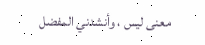معنى ليس ، وأنشدني المفضل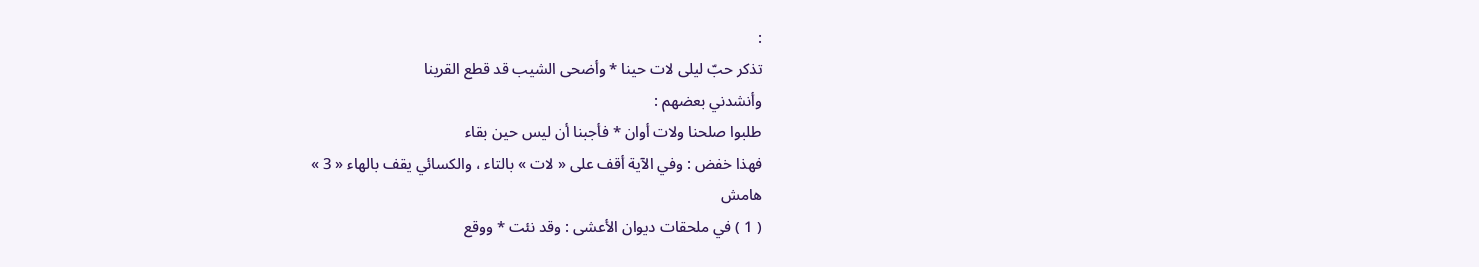:
تذكر حبّ ليلى لات حينا * وأضحى الشيب قد قطع القرينا
وأنشدني بعضهم :
طلبوا صلحنا ولات أوان * فأجبنا أن ليس حين بقاء
فهذا خفض : وفي الآية أقف على « لات » بالتاء ، والكسائي يقف بالهاء « 3 »
هامش
( 1 ) في ملحقات ديوان الأعشى : وقد نئت * ووقع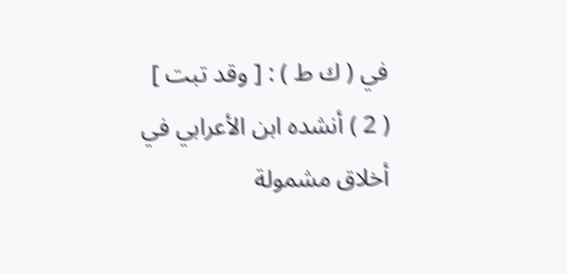في ( ك ط ) : [ وقد تبت ]
( 2 ) أنشده ابن الأعرابي في أخلاق مشمولة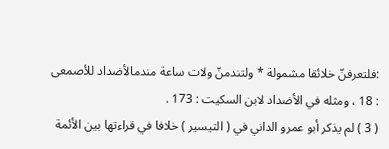:فلتعرفنّ خلائقا مشمولة * ولتندمنّ ولات ساعة مندمالأضداد للأصمعى : 18 ، ومثله في الأضداد لابن السكيت : 173 .
( 3 ) لم يذكر أبو عمرو الداني في ( التيسير ) خلافا في قراءتها بين الأئمة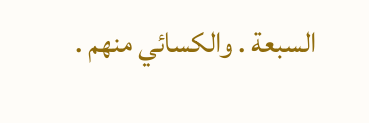السبعة . والكسائي منهم .